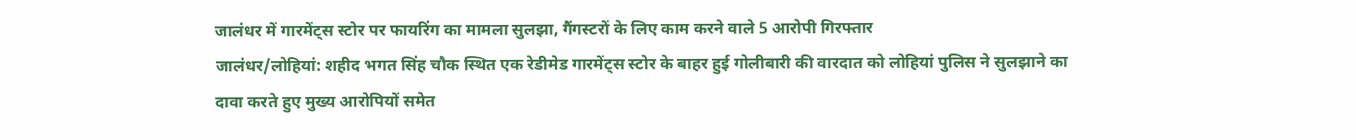जालंधर में गारमेंट्स स्टोर पर फायरिंग का मामला सुलझा, गैंगस्टरों के लिए काम करने वाले 5 आरोपी गिरफ्तार
जालंधर/लोहियां: शहीद भगत सिंह चौक स्थित एक रेडीमेड गारमेंट्स स्टोर के बाहर हुई गोलीबारी की वारदात को लोहियां पुलिस ने सुलझाने का दावा करते हुए मुख्य आरोपियों समेत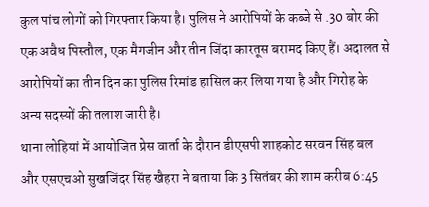कुल पांच लोगों को गिरफ्तार किया है। पुलिस ने आरोपियों के कब्जे से .30 बोर की एक अवैध पिस्तौल, एक मैगजीन और तीन जिंदा कारतूस बरामद किए हैं। अदालत से आरोपियों का तीन दिन का पुलिस रिमांड हासिल कर लिया गया है और गिरोह के अन्य सदस्यों की तलाश जारी है।
थाना लोहियां में आयोजित प्रेस वार्ता के दौरान डीएसपी शाहकोट सरवन सिंह बल और एसएचओ सुखजिंदर सिंह खैहरा ने बताया कि 3 सितंबर की शाम करीब 6:45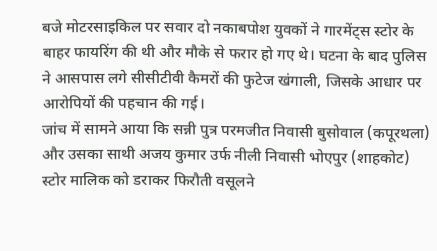बजे मोटरसाइकिल पर सवार दो नकाबपोश युवकों ने गारमेंट्स स्टोर के बाहर फायरिंग की थी और मौके से फरार हो गए थे। घटना के बाद पुलिस ने आसपास लगे सीसीटीवी कैमरों की फुटेज खंगाली, जिसके आधार पर आरोपियों की पहचान की गई।
जांच में सामने आया कि सन्नी पुत्र परमजीत निवासी बुसोवाल (कपूरथला) और उसका साथी अजय कुमार उर्फ नीली निवासी भोएपुर (शाहकोट) स्टोर मालिक को डराकर फिरौती वसूलने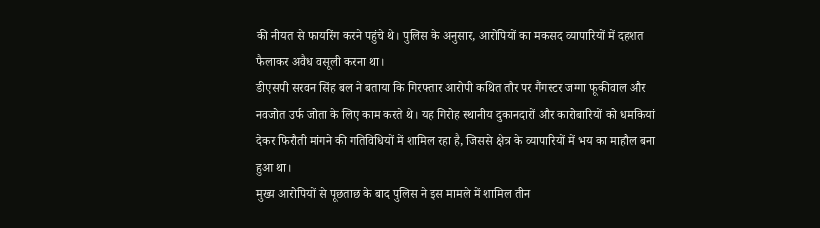की नीयत से फायरिंग करने पहुंचे थे। पुलिस के अनुसार, आरोपियों का मकसद व्यापारियों में दहशत फैलाकर अवैध वसूली करना था।
डीएसपी सरवन सिंह बल ने बताया कि गिरफ्तार आरोपी कथित तौर पर गैंगस्टर जग्गा फूकीवाल और नवजोत उर्फ जोता के लिए काम करते थे। यह गिरोह स्थानीय दुकानदारों और कारोबारियों को धमकियां देकर फिरौती मांगने की गतिविधियों में शामिल रहा है, जिससे क्षेत्र के व्यापारियों में भय का माहौल बना हुआ था।
मुख्य आरोपियों से पूछताछ के बाद पुलिस ने इस मामले में शामिल तीन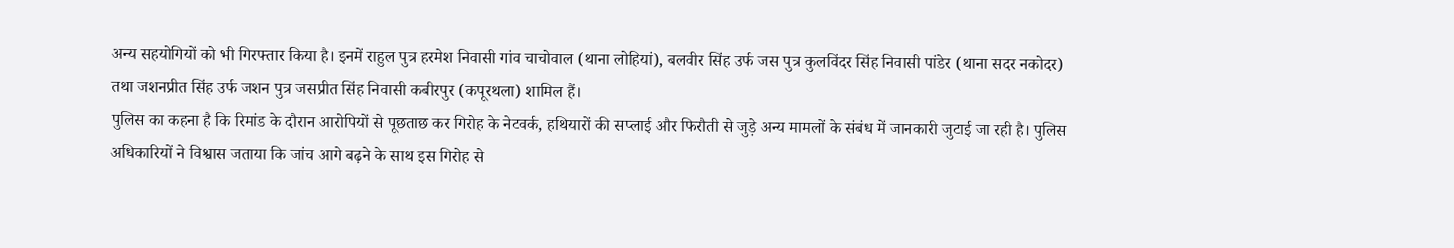अन्य सहयोगियों को भी गिरफ्तार किया है। इनमें राहुल पुत्र हरमेश निवासी गांव चाचोवाल (थाना लोहियां), बलवीर सिंह उर्फ जस पुत्र कुलविंदर सिंह निवासी पांडेर (थाना सदर नकोदर) तथा जशनप्रीत सिंह उर्फ जशन पुत्र जसप्रीत सिंह निवासी कबीरपुर (कपूरथला) शामिल हैं।
पुलिस का कहना है कि रिमांड के दौरान आरोपियों से पूछताछ कर गिरोह के नेटवर्क, हथियारों की सप्लाई और फिरौती से जुड़े अन्य मामलों के संबंध में जानकारी जुटाई जा रही है। पुलिस अधिकारियों ने विश्वास जताया कि जांच आगे बढ़ने के साथ इस गिरोह से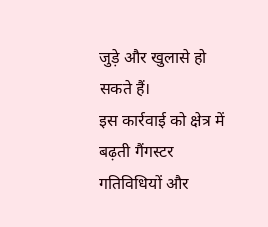जुड़े और खुलासे हो सकते हैं।
इस कार्रवाई को क्षेत्र में बढ़ती गैंगस्टर गतिविधियों और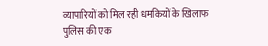व्यापारियों को मिल रही धमकियों के खिलाफ पुलिस की एक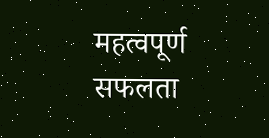महत्वपूर्ण सफलता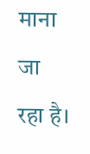माना जा रहा है।